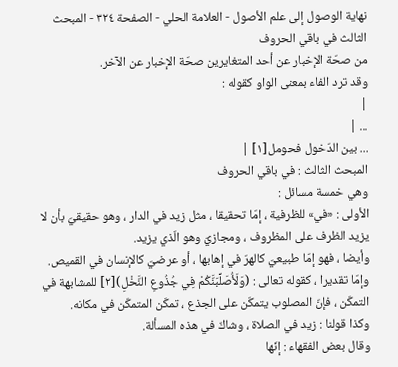نهاية الوصول إلى علم الأصول - العلامة الحلي - الصفحة ٣٢٤ - المبحث الثالث في باقي الحروف
من صحّة الإخبار عن أحد المتغايرين صحّة الإخبار عن الآخر.
وقد ترد الفاء بمعنى الواو كقوله :
|
... |
... بين الدّخول فحومل[١] |
المبحث الثالث : في باقي الحروف
وهي خمسة مسائل :
الأولى : «في» للظرفية ، إمّا تحقيقا ، مثل زيد في الدار ، وهو حقيقيّ بأن لا يزيد الظرف على المظروف ، ومجازيّ وهو الّذي يزيد.
وأيضا ، فهو إمّا طبيعيّ كالهرّ في إهابها ، أو عرضيّ كالإنسان في القميص.
وإمّا تقديرا ، كقوله تعالى : (وَلَأُصَلِّبَنَّكُمْ فِي جُذُوعِ النَّخْلِ)[٢] للمشابهة في التمكّن ، فإنّ المصلوب يتمكّن على الجذع ، تمكّن المتمكّن في مكانه.
وكذا قولنا : زيد في الصلاة ، وشاكّ في هذه المسألة.
وقال بعض الفقهاء : إنّها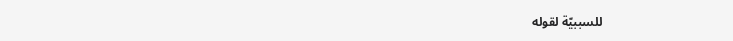للسببيّة لقوله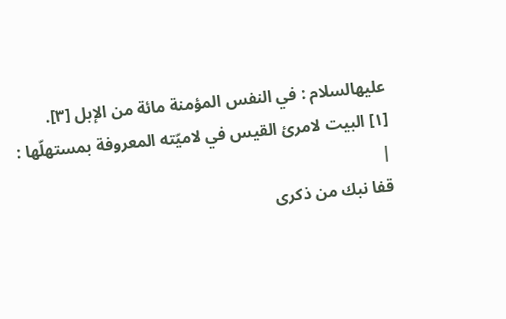عليهالسلام : في النفس المؤمنة مائة من الإبل [٣].
[١] البيت لامرئ القيس في لاميّته المعروفة بمستهلّها :
|
قفا نبك من ذكرى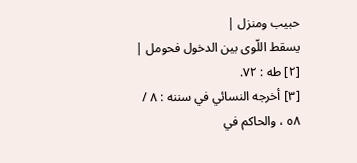حبيب ومنزل |
يسقط اللّوى بين الدخول فحومل |
[٢] طه : ٧٢.
[٣] أخرجه النسائي في سننه : ٨ / ٥٨ ، والحاكم في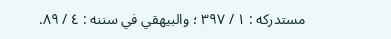مستدركه : ١ / ٣٩٧ ؛ والبيهقي في سننه : ٤ / ٨٩.